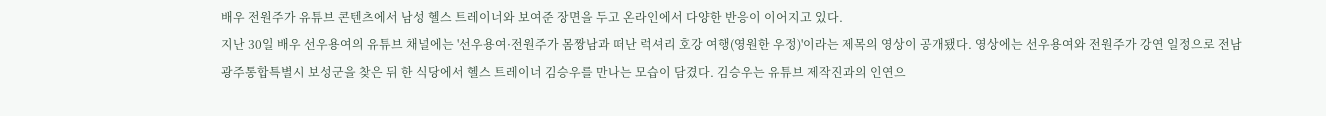배우 전원주가 유튜브 콘텐츠에서 남성 헬스 트레이너와 보여준 장면을 두고 온라인에서 다양한 반응이 이어지고 있다.
지난 30일 배우 선우용여의 유튜브 채널에는 '선우용여·전원주가 몸짱남과 떠난 럭셔리 호강 여행(영원한 우정)'이라는 제목의 영상이 공개됐다. 영상에는 선우용여와 전원주가 강연 일정으로 전남광주통합특별시 보성군을 찾은 뒤 한 식당에서 헬스 트레이너 김승우를 만나는 모습이 담겼다. 김승우는 유튜브 제작진과의 인연으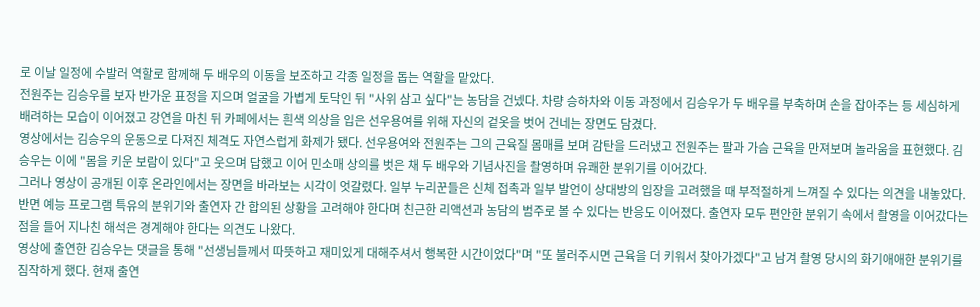로 이날 일정에 수발러 역할로 함께해 두 배우의 이동을 보조하고 각종 일정을 돕는 역할을 맡았다.
전원주는 김승우를 보자 반가운 표정을 지으며 얼굴을 가볍게 토닥인 뒤 "사위 삼고 싶다"는 농담을 건넸다. 차량 승하차와 이동 과정에서 김승우가 두 배우를 부축하며 손을 잡아주는 등 세심하게 배려하는 모습이 이어졌고 강연을 마친 뒤 카페에서는 흰색 의상을 입은 선우용여를 위해 자신의 겉옷을 벗어 건네는 장면도 담겼다.
영상에서는 김승우의 운동으로 다져진 체격도 자연스럽게 화제가 됐다. 선우용여와 전원주는 그의 근육질 몸매를 보며 감탄을 드러냈고 전원주는 팔과 가슴 근육을 만져보며 놀라움을 표현했다. 김승우는 이에 "몸을 키운 보람이 있다"고 웃으며 답했고 이어 민소매 상의를 벗은 채 두 배우와 기념사진을 촬영하며 유쾌한 분위기를 이어갔다.
그러나 영상이 공개된 이후 온라인에서는 장면을 바라보는 시각이 엇갈렸다. 일부 누리꾼들은 신체 접촉과 일부 발언이 상대방의 입장을 고려했을 때 부적절하게 느껴질 수 있다는 의견을 내놓았다.
반면 예능 프로그램 특유의 분위기와 출연자 간 합의된 상황을 고려해야 한다며 친근한 리액션과 농담의 범주로 볼 수 있다는 반응도 이어졌다. 출연자 모두 편안한 분위기 속에서 촬영을 이어갔다는 점을 들어 지나친 해석은 경계해야 한다는 의견도 나왔다.
영상에 출연한 김승우는 댓글을 통해 "선생님들께서 따뜻하고 재미있게 대해주셔서 행복한 시간이었다"며 "또 불러주시면 근육을 더 키워서 찾아가겠다"고 남겨 촬영 당시의 화기애애한 분위기를 짐작하게 했다. 현재 출연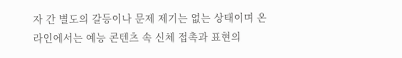자 간 별도의 갈등이나 문제 제기는 없는 상태이며 온라인에서는 예능 콘텐츠 속 신체 접촉과 표현의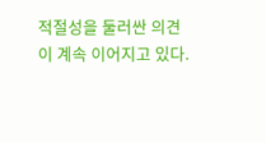적절성을 둘러싼 의견이 계속 이어지고 있다.